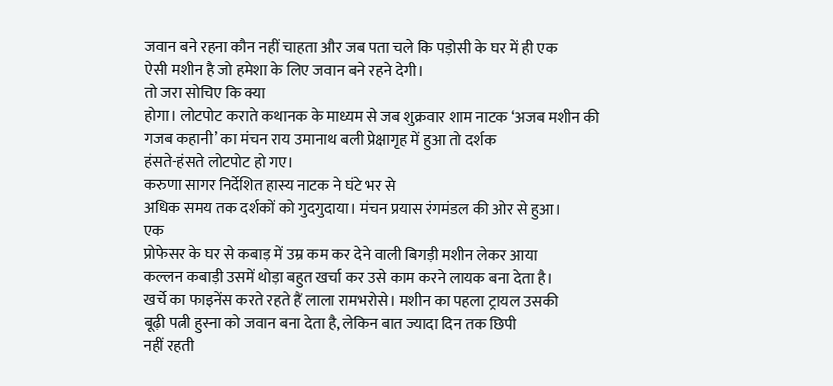जवान बने रहना कौन नहीं चाहता और जब पता चले कि पड़ोसी के घर में ही एक
ऐसी मशीन है जो हमेशा के लिए जवान बने रहने देगी।
तो जरा सोचिए कि क्या
होगा। लोटपोट कराते कथानक के माध्यम से जब शुक्रवार शाम नाटक ‘अजब मशीन की
गजब कहानी’ का मंचन राय उमानाथ बली प्रेक्षागृह में हुआ तो दर्शक
हंसते-हंसते लोटपोट हो गए।
करुणा सागर निर्देशित हास्य नाटक ने घंटे भर से
अधिक समय तक दर्शकों को गुदगुदाया। मंचन प्रयास रंगमंडल की ओर से हुआ।
एक
प्रोफेसर के घर से कबाड़ में उम्र कम कर देने वाली बिगड़ी मशीन लेकर आया
कल्लन कबाड़ी उसमें थोड़ा बहुत खर्चा कर उसे काम करने लायक बना देता है।
खर्चे का फाइनेंस करते रहते हैं लाला रामभरोसे। मशीन का पहला ट्रायल उसकी
बूढ़ी पत्नी हुस्ना को जवान बना देता है, लेकिन बात ज्यादा दिन तक छिपी
नहीं रहती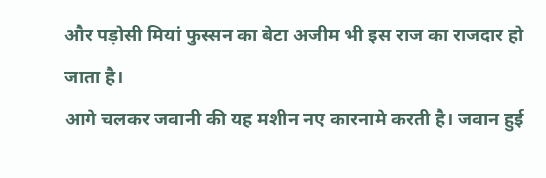और पड़ोसी मियां फुस्सन का बेटा अजीम भी इस राज का राजदार हो
जाता है।
आगे चलकर जवानी की यह मशीन नए कारनामे करती है। जवान हुई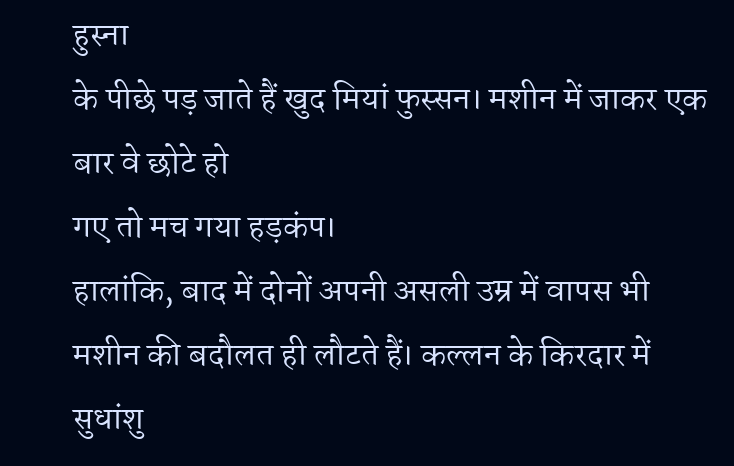हुस्ना
के पीछे पड़ जाते हैं खुद मियां फुस्सन। मशीन में जाकर एक बार वे छोटे हो
गए तो मच गया हड़कंप।
हालांकि, बाद में दोनों अपनी असली उम्र में वापस भी
मशीन की बदौलत ही लौटते हैं। कल्लन के किरदार में सुधांशु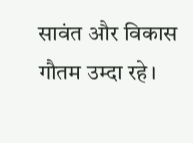सावंत और विकास
गौतम उम्दा रहे।